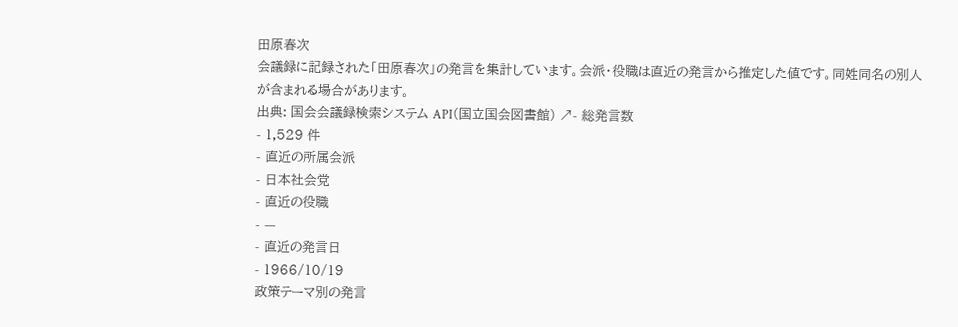田原春次
会議録に記録された「田原春次」の発言を集計しています。会派・役職は直近の発言から推定した値です。同姓同名の別人が含まれる場合があります。
出典: 国会会議録検索システム API(国立国会図書館) ↗- 総発言数
- 1,529 件
- 直近の所属会派
- 日本社会党
- 直近の役職
- —
- 直近の発言日
- 1966/10/19
政策テーマ別の発言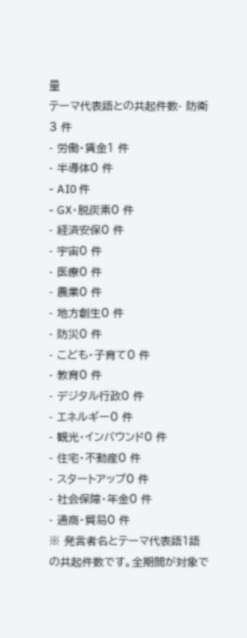量
テーマ代表語との共起件数- 防衛3 件
- 労働・賃金1 件
- 半導体0 件
- AI0 件
- GX・脱炭素0 件
- 経済安保0 件
- 宇宙0 件
- 医療0 件
- 農業0 件
- 地方創生0 件
- 防災0 件
- こども・子育て0 件
- 教育0 件
- デジタル行政0 件
- エネルギー0 件
- 観光・インバウンド0 件
- 住宅・不動産0 件
- スタートアップ0 件
- 社会保障・年金0 件
- 通商・貿易0 件
※ 発言者名とテーマ代表語1語の共起件数です。全期間が対象で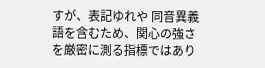すが、表記ゆれや 同音異義語を含むため、関心の強さを厳密に測る指標ではあり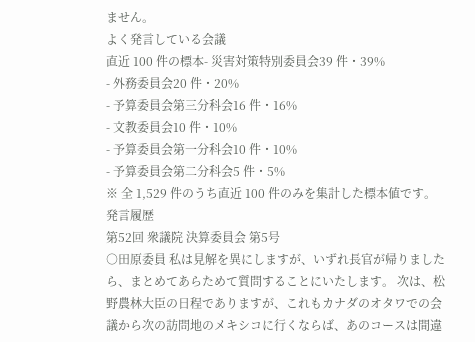ません。
よく発言している会議
直近 100 件の標本- 災害対策特別委員会39 件・39%
- 外務委員会20 件・20%
- 予算委員会第三分科会16 件・16%
- 文教委員会10 件・10%
- 予算委員会第一分科会10 件・10%
- 予算委員会第二分科会5 件・5%
※ 全 1,529 件のうち直近 100 件のみを集計した標本値です。
発言履歴
第52回 衆議院 決算委員会 第5号
○田原委員 私は見解を異にしますが、いずれ長官が帰りましたら、まとめてあらためて質問することにいたします。 次は、松野農林大臣の日程でありますが、これもカナダのオタワでの会議から次の訪問地のメキシコに行くならば、あのコースは間違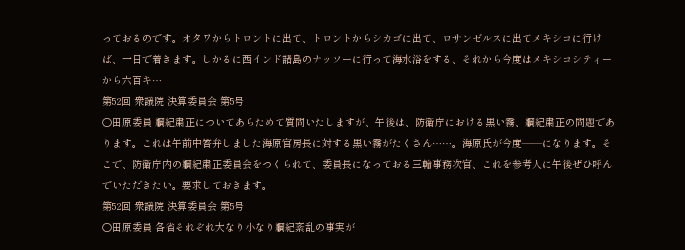っておるのです。オタワからトロントに出て、トロントからシカゴに出て、ロサンゼルスに出てメキシコに行けば、一日で着きます。しかるに西インド諸島のナッソーに行って海水浴をする、それから今度はメキシコシティーから六百キ…
第52回 衆議院 決算委員会 第5号
○田原委員 綱紀粛正についてあらためて質問いたしますが、午後は、防衛庁における黒い霧、綱紀粛正の問題であります。これは午前中答弁しました海原官房長に対する黒い霧がたくさん……。海原氏が今度——になります。そこで、防衛庁内の綱紀粛正委員会をつくられて、委員長になっておる三輪事務次官、これを参考人に午後ぜひ呼んでいただきたい。要求しておきます。
第52回 衆議院 決算委員会 第5号
○田原委員 各省それぞれ大なり小なり綱紀紊乱の事実が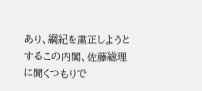あり、綱紀を粛正しようとするこの内閣、佐藤総理に聞くつもりで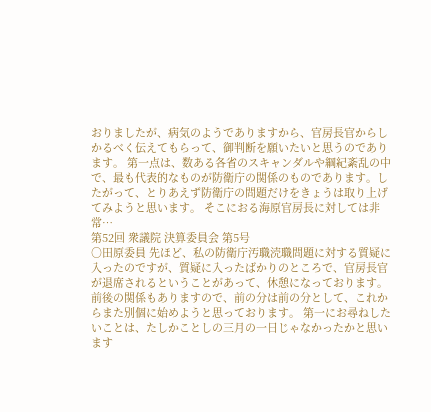おりましたが、病気のようでありますから、官房長官からしかるべく伝えてもらって、御判断を願いたいと思うのであります。 第一点は、数ある各省のスキャンダルや綱紀紊乱の中で、最も代表的なものが防衛庁の関係のものであります。したがって、とりあえず防衛庁の問題だけをきょうは取り上げてみようと思います。 そこにおる海原官房長に対しては非常…
第52回 衆議院 決算委員会 第5号
○田原委員 先ほど、私の防衛庁汚職涜職問題に対する質疑に入ったのですが、質疑に入ったばかりのところで、官房長官が退席されるということがあって、休憩になっております。前後の関係もありますので、前の分は前の分として、これからまた別個に始めようと思っております。 第一にお尋ねしたいことは、たしかことしの三月の一日じゃなかったかと思います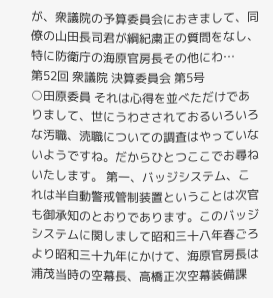が、衆議院の予算委員会におきまして、同僚の山田長司君が綱紀粛正の質問をなし、特に防衛庁の海原官房長その他にわ…
第52回 衆議院 決算委員会 第5号
○田原委員 それは心得を並べただけでありまして、世にうわさされておるいろいろな汚職、涜職についての調査はやっていないようですね。だからひとつここでお尋ねいたします。 第一、バッジシステム、これは半自動警戒管制装置ということは次官も御承知のとおりであります。このバッジシステムに関しまして昭和三十八年春ごろより昭和三十九年にかけて、海原官房長は浦茂当時の空幕長、高橋正次空幕装備課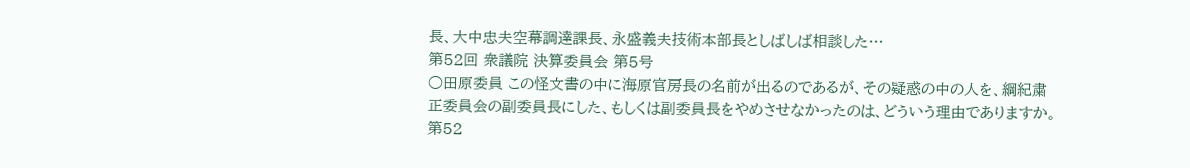長、大中忠夫空幕調達課長、永盛義夫技術本部長としばしば相談した…
第52回 衆議院 決算委員会 第5号
○田原委員 この怪文書の中に海原官房長の名前が出るのであるが、その疑惑の中の人を、綱紀粛正委員会の副委員長にした、もしくは副委員長をやめさせなかったのは、どういう理由でありますか。
第52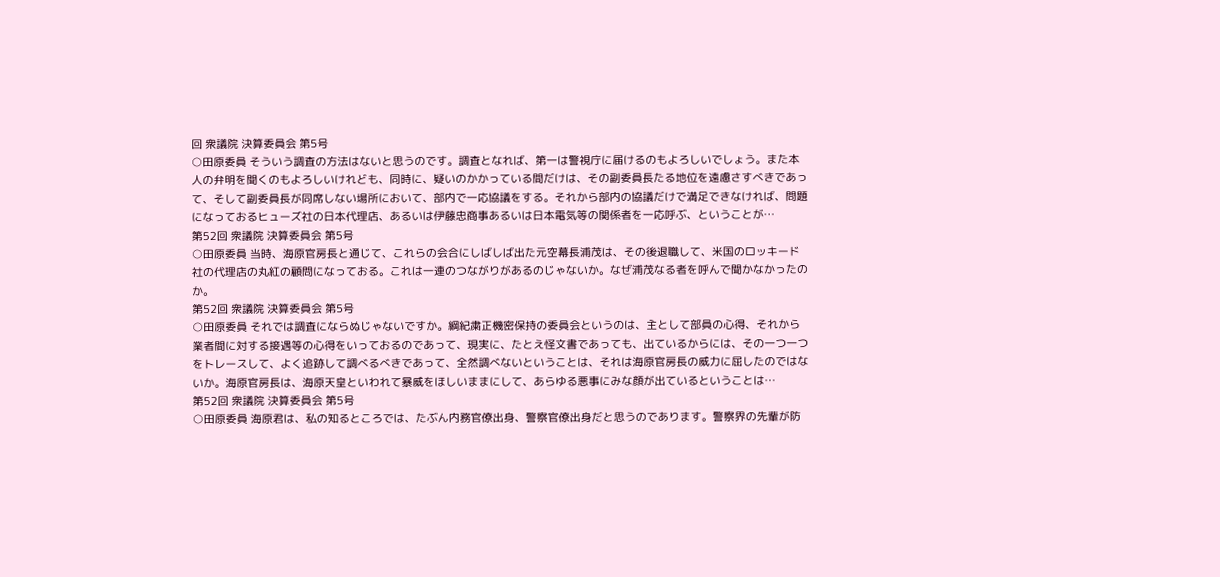回 衆議院 決算委員会 第5号
○田原委員 そういう調査の方法はないと思うのです。調査となれば、第一は警視庁に届けるのもよろしいでしょう。また本人の弁明を聞くのもよろしいけれども、同時に、疑いのかかっている間だけは、その副委員長たる地位を遠慮さすべきであって、そして副委員長が同席しない場所において、部内で一応協議をする。それから部内の協議だけで満足できなければ、問題になっておるヒューズ社の日本代理店、あるいは伊藤忠商事あるいは日本電気等の関係者を一応呼ぶ、ということが…
第52回 衆議院 決算委員会 第5号
○田原委員 当時、海原官房長と通じて、これらの会合にしばしば出た元空幕長浦茂は、その後退職して、米国のロッキード社の代理店の丸紅の顧問になっておる。これは一連のつながりがあるのじゃないか。なぜ浦茂なる者を呼んで聞かなかったのか。
第52回 衆議院 決算委員会 第5号
○田原委員 それでは調査にならぬじゃないですか。綱紀粛正機密保持の委員会というのは、主として部員の心得、それから業者間に対する接遇等の心得をいっておるのであって、現実に、たとえ怪文書であっても、出ているからには、その一つ一つをトレースして、よく追跡して調べるべきであって、全然調べないということは、それは海原官房長の威力に屈したのではないか。海原官房長は、海原天皇といわれて暴威をほしいままにして、あらゆる悪事にみな顔が出ているということは…
第52回 衆議院 決算委員会 第5号
○田原委員 海原君は、私の知るところでは、たぶん内務官僚出身、警察官僚出身だと思うのであります。警察界の先輩が防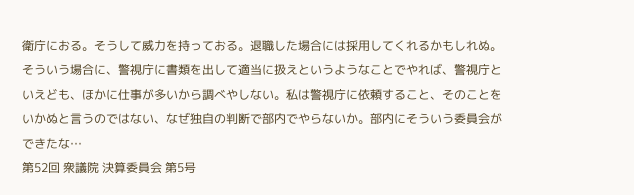衛庁におる。そうして威力を持っておる。退職した場合には採用してくれるかもしれぬ。そういう場合に、警視庁に書類を出して適当に扱えというようなことでやれば、警視庁といえども、ほかに仕事が多いから調べやしない。私は警視庁に依頼すること、そのことをいかぬと言うのではない、なぜ独自の判断で部内でやらないか。部内にそういう委員会ができたな…
第52回 衆議院 決算委員会 第5号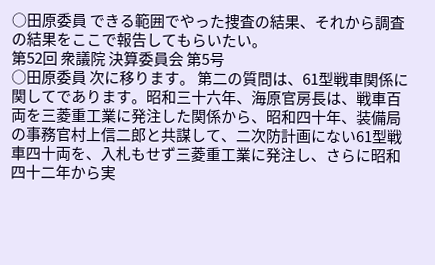○田原委員 できる範囲でやった捜査の結果、それから調査の結果をここで報告してもらいたい。
第52回 衆議院 決算委員会 第5号
○田原委員 次に移ります。 第二の質問は、61型戦車関係に関してであります。昭和三十六年、海原官房長は、戦車百両を三菱重工業に発注した関係から、昭和四十年、装備局の事務官村上信二郎と共謀して、二次防計画にない61型戦車四十両を、入札もせず三菱重工業に発注し、さらに昭和四十二年から実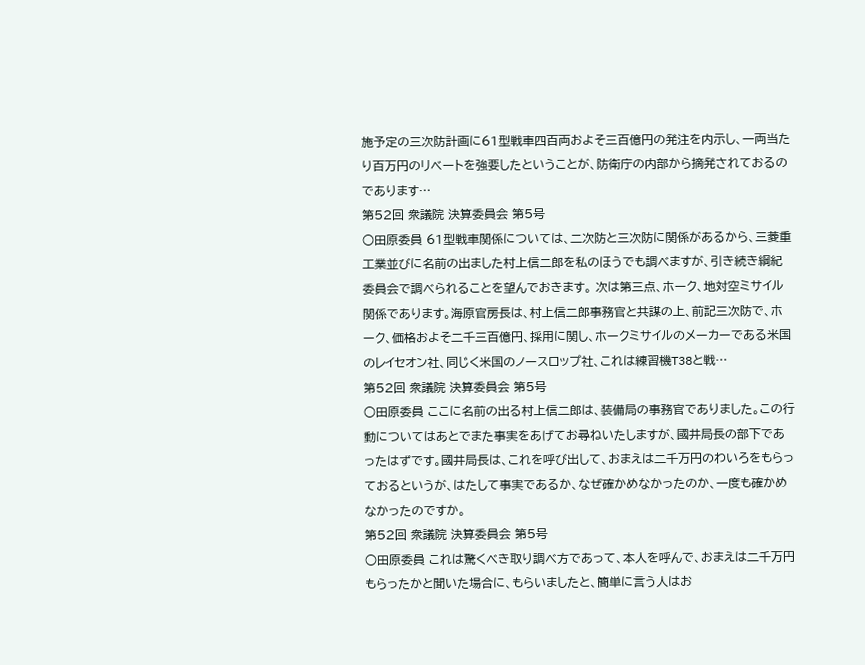施予定の三次防計画に61型戦車四百両およそ三百億円の発注を内示し、一両当たり百万円のリベートを強要したということが、防衛庁の内部から摘発されておるのであります…
第52回 衆議院 決算委員会 第5号
○田原委員 61型戦車関係については、二次防と三次防に関係があるから、三菱重工業並びに名前の出ました村上信二郎を私のほうでも調べますが、引き続き綱紀委員会で調べられることを望んでおきます。 次は第三点、ホーク、地対空ミサイル関係であります。海原官房長は、村上信二郎事務官と共謀の上、前記三次防で、ホーク、価格およそ二千三百億円、採用に関し、ホークミサイルのメーカーである米国のレイセオン社、同じく米国のノースロップ社、これは練習機T38と戦…
第52回 衆議院 決算委員会 第5号
○田原委員 ここに名前の出る村上信二郎は、装備局の事務官でありました。この行動についてはあとでまた事実をあげてお尋ねいたしますが、國井局長の部下であったはずです。國井局長は、これを呼び出して、おまえは二千万円のわいろをもらっておるというが、はたして事実であるか、なぜ確かめなかったのか、一度も確かめなかったのですか。
第52回 衆議院 決算委員会 第5号
○田原委員 これは驚くべき取り調べ方であって、本人を呼んで、おまえは二千万円もらったかと聞いた場合に、もらいましたと、簡単に言う人はお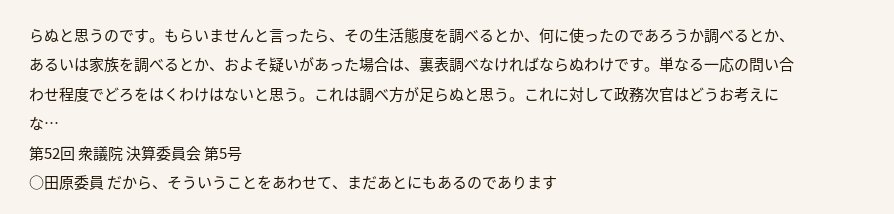らぬと思うのです。もらいませんと言ったら、その生活態度を調べるとか、何に使ったのであろうか調べるとか、あるいは家族を調べるとか、およそ疑いがあった場合は、裏表調べなければならぬわけです。単なる一応の問い合わせ程度でどろをはくわけはないと思う。これは調べ方が足らぬと思う。これに対して政務次官はどうお考えにな…
第52回 衆議院 決算委員会 第5号
○田原委員 だから、そういうことをあわせて、まだあとにもあるのであります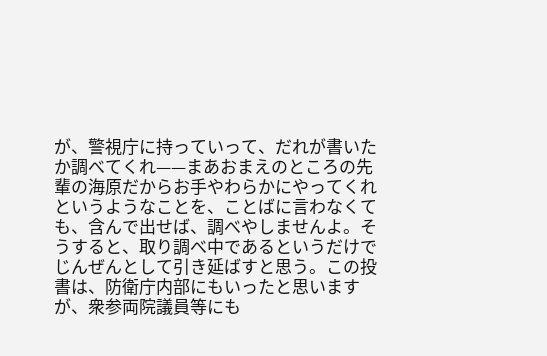が、警視庁に持っていって、だれが書いたか調べてくれ——まあおまえのところの先輩の海原だからお手やわらかにやってくれというようなことを、ことばに言わなくても、含んで出せば、調べやしませんよ。そうすると、取り調べ中であるというだけでじんぜんとして引き延ばすと思う。この投書は、防衛庁内部にもいったと思いますが、衆参両院議員等にも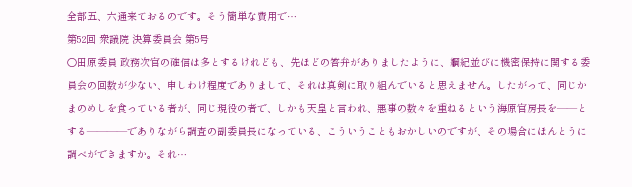全部五、六通来ておるのです。そう簡単な費用で…
第52回 衆議院 決算委員会 第5号
○田原委員 政務次官の確信は多とするけれども、先ほどの答弁がありましたように、綱紀並びに機密保持に関する委員会の回数が少ない、申しわけ程度でありまして、それは真剣に取り組んでいると思えません。したがって、同じかまのめしを食っている者が、同じ現役の者で、しかも天皇と言われ、悪事の数々を重ねるという海原官房長を——とする————でありながら調査の副委員長になっている、こういうこともおかしいのですが、その場合にほんとうに調べができますか。それ…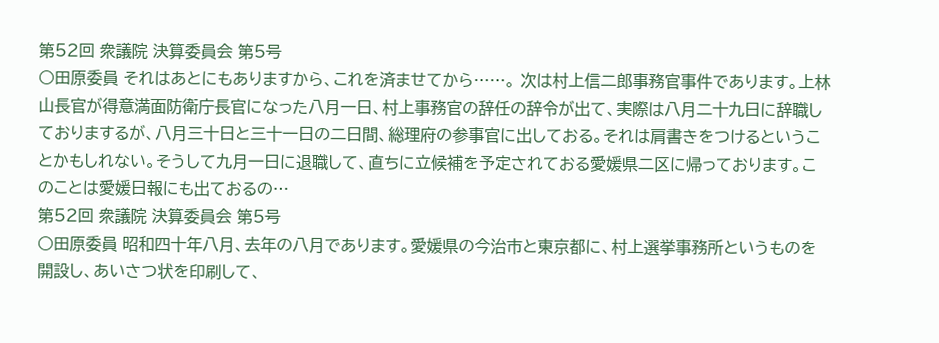第52回 衆議院 決算委員会 第5号
○田原委員 それはあとにもありますから、これを済ませてから……。 次は村上信二郎事務官事件であります。上林山長官が得意満面防衛庁長官になった八月一日、村上事務官の辞任の辞令が出て、実際は八月二十九日に辞職しておりまするが、八月三十日と三十一日の二日間、総理府の参事官に出しておる。それは肩書きをつけるということかもしれない。そうして九月一日に退職して、直ちに立候補を予定されておる愛媛県二区に帰っております。このことは愛媛日報にも出ておるの…
第52回 衆議院 決算委員会 第5号
○田原委員 昭和四十年八月、去年の八月であります。愛媛県の今治市と東京都に、村上選挙事務所というものを開設し、あいさつ状を印刷して、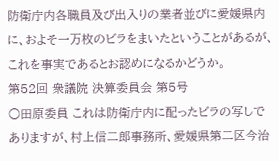防衛庁内各職員及び出入りの業者並びに愛媛県内に、およそ一万枚のビラをまいたということがあるが、これを事実であるとお認めになるかどうか。
第52回 衆議院 決算委員会 第5号
○田原委員 これは防衛庁内に配ったビラの写しでありますが、村上信二郎事務所、愛媛県第二区今治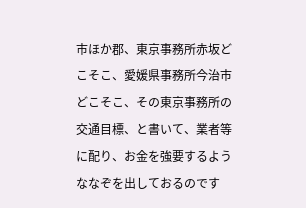市ほか郡、東京事務所赤坂どこそこ、愛媛県事務所今治市どこそこ、その東京事務所の交通目標、と書いて、業者等に配り、お金を強要するようななぞを出しておるのです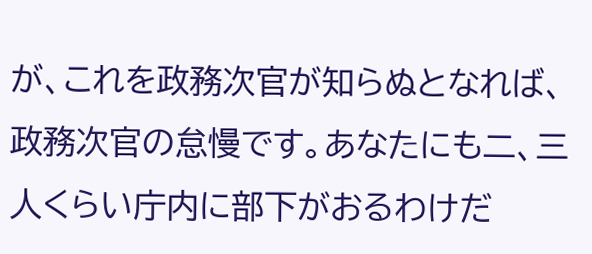が、これを政務次官が知らぬとなれば、政務次官の怠慢です。あなたにも二、三人くらい庁内に部下がおるわけだ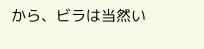から、ビラは当然い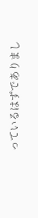っているはずでありまし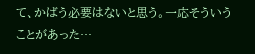て、かばう必要はないと思う。一応そういうことがあった…